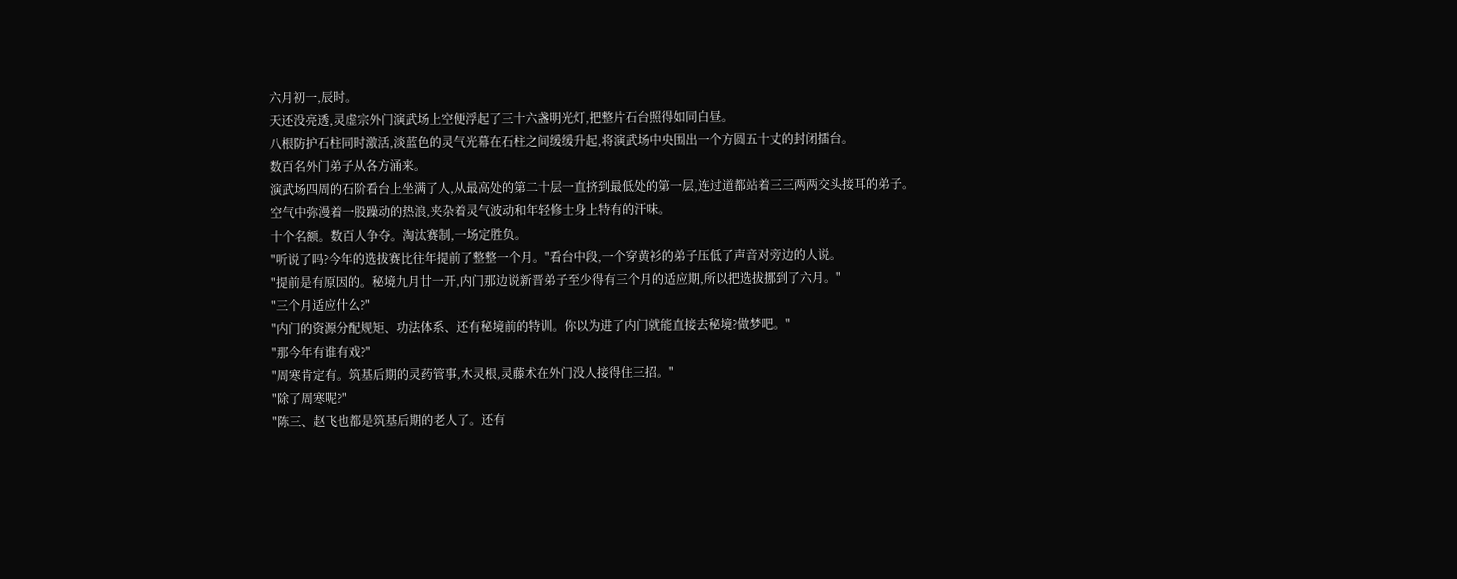六月初一,辰时。
天还没亮透,灵虚宗外门演武场上空便浮起了三十六盏明光灯,把整片石台照得如同白昼。
八根防护石柱同时激活,淡蓝色的灵气光幕在石柱之间缓缓升起,将演武场中央围出一个方圆五十丈的封闭擂台。
数百名外门弟子从各方涌来。
演武场四周的石阶看台上坐满了人,从最高处的第二十层一直挤到最低处的第一层,连过道都站着三三两两交头接耳的弟子。
空气中弥漫着一股躁动的热浪,夹杂着灵气波动和年轻修士身上特有的汗味。
十个名额。数百人争夺。淘汰赛制,一场定胜负。
"听说了吗?今年的选拔赛比往年提前了整整一个月。"看台中段,一个穿黄衫的弟子压低了声音对旁边的人说。
"提前是有原因的。秘境九月廿一开,内门那边说新晋弟子至少得有三个月的适应期,所以把选拔挪到了六月。"
"三个月适应什么?"
"内门的资源分配规矩、功法体系、还有秘境前的特训。你以为进了内门就能直接去秘境?做梦吧。"
"那今年有谁有戏?"
"周寒肯定有。筑基后期的灵药管事,木灵根,灵藤术在外门没人接得住三招。"
"除了周寒呢?"
"陈三、赵飞也都是筑基后期的老人了。还有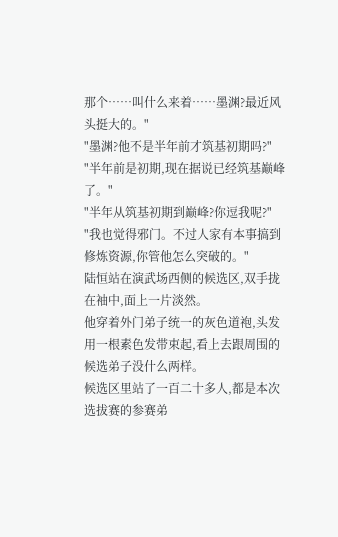那个……叫什么来着……墨渊?最近风头挺大的。"
"墨渊?他不是半年前才筑基初期吗?"
"半年前是初期,现在据说已经筑基巅峰了。"
"半年从筑基初期到巅峰?你逗我呢?"
"我也觉得邪门。不过人家有本事搞到修炼资源,你管他怎么突破的。"
陆恒站在演武场西侧的候选区,双手拢在袖中,面上一片淡然。
他穿着外门弟子统一的灰色道袍,头发用一根素色发带束起,看上去跟周围的候选弟子没什么两样。
候选区里站了一百二十多人,都是本次选拔赛的参赛弟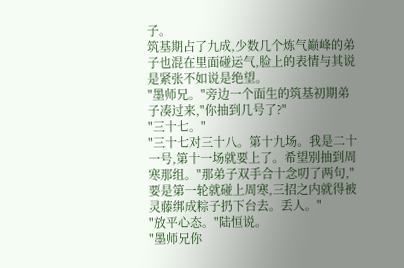子。
筑基期占了九成,少数几个炼气巅峰的弟子也混在里面碰运气,脸上的表情与其说是紧张不如说是绝望。
"墨师兄。"旁边一个面生的筑基初期弟子凑过来,"你抽到几号了?"
"三十七。"
"三十七对三十八。第十九场。我是二十一号,第十一场就要上了。希望别抽到周寒那组。"那弟子双手合十念叨了两句,"要是第一轮就碰上周寒,三招之内就得被灵藤绑成粽子扔下台去。丢人。"
"放平心态。"陆恒说。
"墨师兄你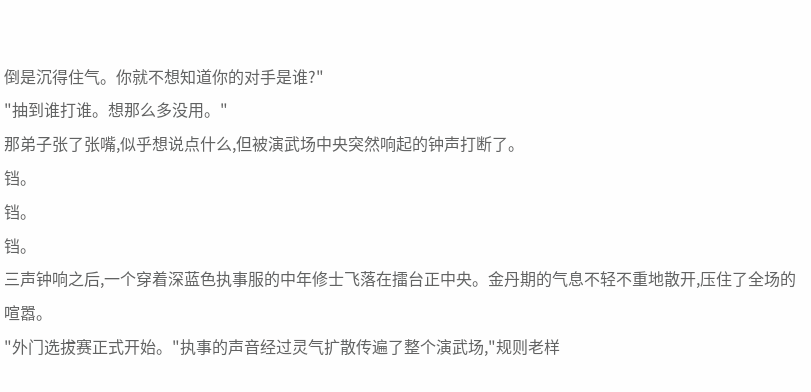倒是沉得住气。你就不想知道你的对手是谁?"
"抽到谁打谁。想那么多没用。"
那弟子张了张嘴,似乎想说点什么,但被演武场中央突然响起的钟声打断了。
铛。
铛。
铛。
三声钟响之后,一个穿着深蓝色执事服的中年修士飞落在擂台正中央。金丹期的气息不轻不重地散开,压住了全场的喧嚣。
"外门选拔赛正式开始。"执事的声音经过灵气扩散传遍了整个演武场,"规则老样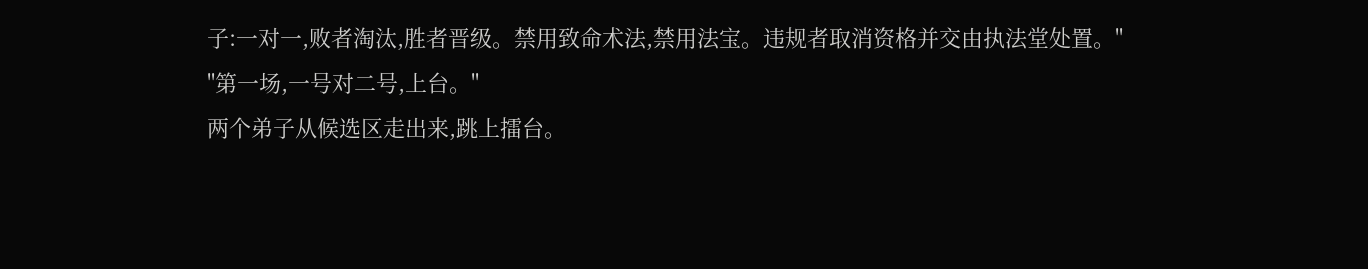子:一对一,败者淘汰,胜者晋级。禁用致命术法,禁用法宝。违规者取消资格并交由执法堂处置。"
"第一场,一号对二号,上台。"
两个弟子从候选区走出来,跳上擂台。